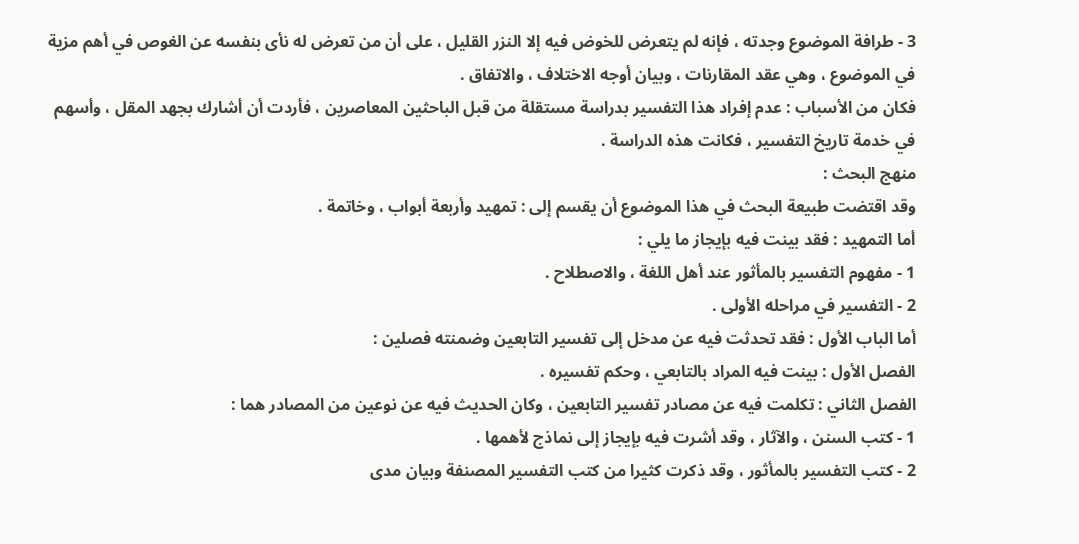3 - طرافة الموضوع وجدته ، فإنه لم يتعرض للخوض فيه إلا النزر القليل ، على أن من تعرض له نأى بنفسه عن الغوص في أهم مزية في الموضوع ، وهي عقد المقارنات ، وبيان أوجه الاختلاف ، والاتفاق .
فكان من الأسباب : عدم إفراد هذا التفسير بدراسة مستقلة من قبل الباحثين المعاصرين ، فأردت أن أشارك بجهد المقل ، وأسهم في خدمة تاريخ التفسير ، فكانت هذه الدراسة .
منهج البحث :
وقد اقتضت طبيعة البحث في هذا الموضوع أن يقسم إلى : تمهيد وأربعة أبواب ، وخاتمة .
أما التمهيد : فقد بينت فيه بإيجاز ما يلي :
1 - مفهوم التفسير بالمأثور عند أهل اللغة ، والاصطلاح .
2 - التفسير في مراحله الأولى .
أما الباب الأول : فقد تحدثت فيه عن مدخل إلى تفسير التابعين وضمنته فصلين :
الفصل الأول : بينت فيه المراد بالتابعي ، وحكم تفسيره .
الفصل الثاني : تكلمت فيه عن مصادر تفسير التابعين ، وكان الحديث فيه عن نوعين من المصادر هما :
1 - كتب السنن ، والآثار ، وقد أشرت فيه بإيجاز إلى نماذج لأهمها .
2 - كتب التفسير بالمأثور ، وقد ذكرت كثيرا من كتب التفسير المصنفة وبيان مدى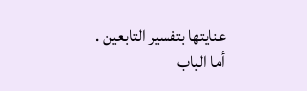عنايتها بتفسير التابعين .
أما الباب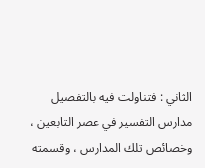الثاني : فتناولت فيه بالتفصيل مدارس التفسير في عصر التابعين ، وخصائص تلك المدارس ، وقسمته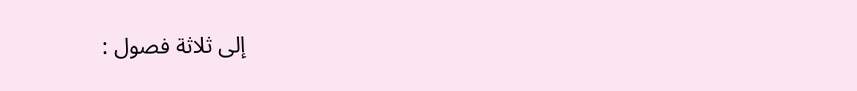إلى ثلاثة فصول :